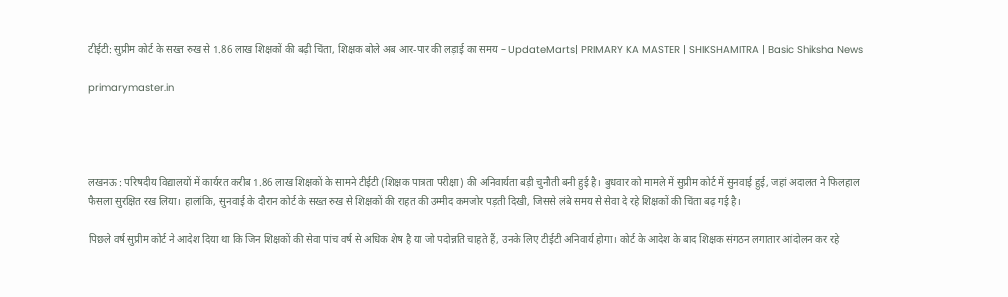टीईटी: सुप्रीम कोर्ट के सख्त रुख से 1.86 लाख शिक्षकों की बढ़ी चिंता, शिक्षक बोले अब आर-पार की लड़ाई का समय – UpdateMarts| PRIMARY KA MASTER | SHIKSHAMITRA | Basic Shiksha News

primarymaster.in




लखनऊ : परिषदीय विद्यालयों में कार्यरत करीब 1.86 लाख शिक्षकों के सामने टीईटी (शिक्षक पात्रता परीक्षा) की अनिवार्यता बड़ी चुनौती बनी हुई है। बुधवार को मामले में सुप्रीम कोर्ट में सुनवाई हुई, जहां अदालत ने फिलहाल फैसला सुरक्षित रख लिया। हालांकि, सुनवाई के दौरान कोर्ट के सख्त रुख से शिक्षकों की राहत की उम्मीद कमजोर पड़ती दिखी, जिससे लंबे समय से सेवा दे रहे शिक्षकों की चिंता बढ़ गई है।

पिछले वर्ष सुप्रीम कोर्ट ने आदेश दिया था कि जिन शिक्षकों की सेवा पांच वर्ष से अधिक शेष है या जो पदोन्नति चाहते हैं, उनके लिए टीईटी अनिवार्य होगा। कोर्ट के आदेश के बाद शिक्षक संगठन लगातार आंदोलन कर रहे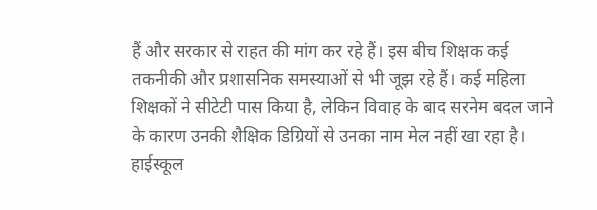हैं और सरकार से राहत की मांग कर रहे हैं। इस बीच शिक्षक कई तकनीकी और प्रशासनिक समस्याओं से भी जूझ रहे हैं। कई महिला शिक्षकों ने सीटेटी पास किया है, लेकिन विवाह के बाद सरनेम बदल जाने के कारण उनकी शैक्षिक डिग्रियों से उनका नाम मेल नहीं खा रहा है। हाईस्कूल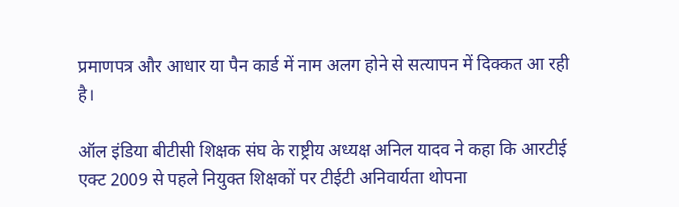प्रमाणपत्र और आधार या पैन कार्ड में नाम अलग होने से सत्यापन में दिक्कत आ रही है।

ऑल इंडिया बीटीसी शिक्षक संघ के राष्ट्रीय अध्यक्ष अनिल यादव ने कहा कि आरटीई एक्ट 2009 से पहले नियुक्त शिक्षकों पर टीईटी अनिवार्यता थोपना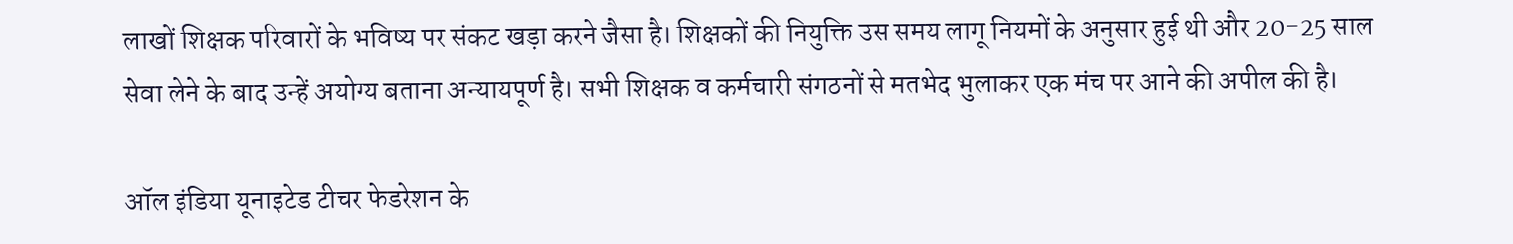लाखों शिक्षक परिवारों के भविष्य पर संकट खड़ा करने जैसा है। शिक्षकों की नियुक्ति उस समय लागू नियमों के अनुसार हुई थी और 20-25 साल सेवा लेने के बाद उन्हें अयोग्य बताना अन्यायपूर्ण है। सभी शिक्षक व कर्मचारी संगठनों से मतभेद भुलाकर एक मंच पर आने की अपील की है।

ऑल इंडिया यूनाइटेड टीचर फेडरेशन के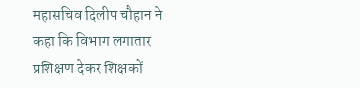महासचिव दिलीप चौहान ने कहा कि विभाग लगातार प्रशिक्षण देकर शिक्षकों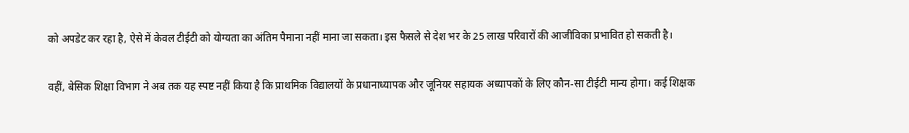को अपडेट कर रहा है, ऐसे में केवल टीईटी को योग्यता का अंतिम पैमाना नहीं माना जा सकता। इस फैसले से देश भर के 25 लाख परिवारों की आजीविका प्रभावित हो सकती है।

वहीं, बेसिक शिक्षा विभाग ने अब तक यह स्पष्ट नहीं किया है कि प्राथमिक विद्यालयों के प्रधानाध्यापक और जूनियर सहायक अध्यापकों के लिए कौन-सा टीईटी मान्य होगा। कई शिक्षक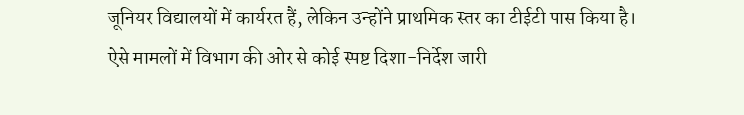जूनियर विद्यालयों में कार्यरत हैं, लेकिन उन्होंने प्राथमिक स्तर का टीईटी पास किया है। ऐसे मामलों में विभाग की ओर से कोई स्पष्ट दिशा-निर्देश जारी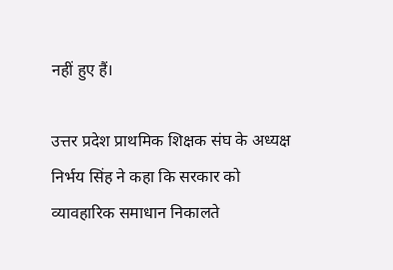नहीं हुए हैं।

उत्तर प्रदेश प्राथमिक शिक्षक संघ के अध्यक्ष निर्भय सिंह ने कहा कि सरकार को व्यावहारिक समाधान निकालते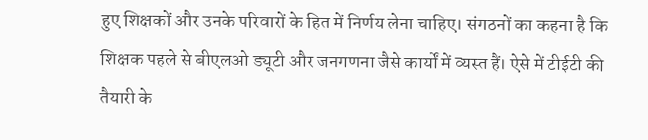हुए शिक्षकों और उनके परिवारों के हित में निर्णय लेना चाहिए। संगठनों का कहना है कि शिक्षक पहले से बीएलओ ड्यूटी और जनगणना जैसे कार्यों में व्यस्त हैं। ऐसे में टीईटी की तैयारी के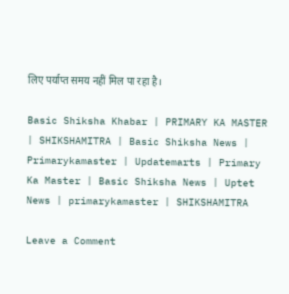लिए पर्याप्त समय नहीं मिल पा रहा है।

Basic Shiksha Khabar | PRIMARY KA MASTER | SHIKSHAMITRA | Basic Shiksha News | Primarykamaster | Updatemarts | Primary Ka Master | Basic Shiksha News | Uptet News | primarykamaster | SHIKSHAMITRA

Leave a Comment